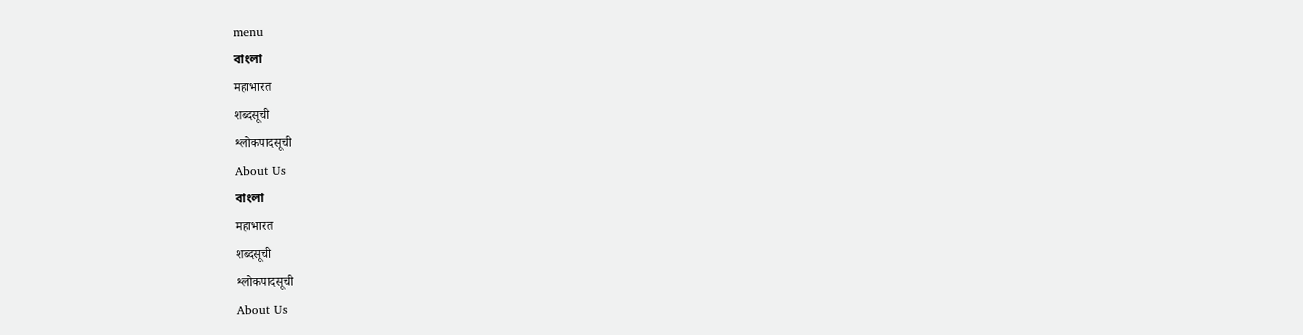menu
বাংলা
महाभारत
शब्दसूची
श्लोकपादसूची
About Us
বাংলা
महाभारत
शब्दसूची
श्लोकपादसूची
About Us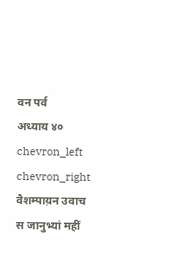वन पर्व
अध्याय ४०
chevron_left
chevron_right
वैशम्पाय़न उवाच
स जानुभ्यां महीं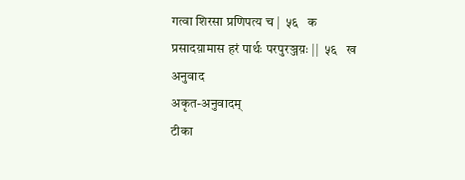गत्वा शिरसा प्रणिपत्य च |  ५६   क
प्रसादय़ामास हरं पार्थः परपुरञ्जय़ः ||  ५६   ख
अनुवाद
अकृत-अनुवादम्
टीका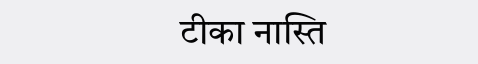टीका नास्ति